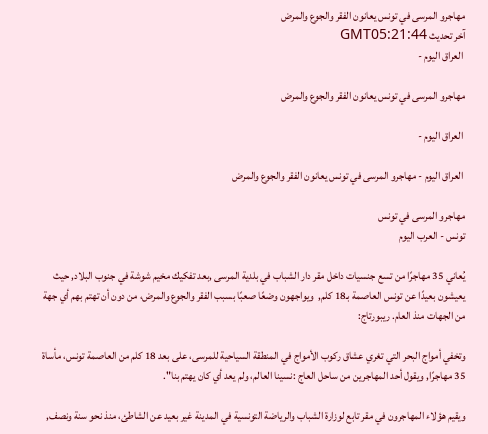مهاجرو المرسى في تونس يعانون الفقر والجوع والمرض
آخر تحديث GMT05:21:44
 العراق اليوم -

مهاجرو المرسى في تونس يعانون الفقر والجوع والمرض

 العراق اليوم -

 العراق اليوم - مهاجرو المرسى في تونس يعانون الفقر والجوع والمرض

مهاجرو المرسى في تونس
تونس - العرب اليوم

يُعاني 35 مهاجرًا من تسع جنسيات داخل مقر دار الشباب في بلدية المرسى ,بعد تفكيك مخيم شوشة في جنوب البلاد, حيث يعيشون بعيدًا عن تونس العاصمة بـ18 كلم,  ويواجهون وضعًا صعبًا بسبب الفقر والجوع والمرض، من دون أن تهتم بهم أي جهة من الجهات منذ العام. ريبورتاج:

وتخفي أمواج البحر التي تغري عشاق ركوب الأمواج في المنطقة السياحية للمرسى، على بعد 18 كلم من العاصمة تونس، مأساة 35 مهاجرًا, ويقول أحد المهاجرين من ساحل العاج :نسينا العالم، ولم يعد أي كان يهتم بنا".

ويقيم هؤلاء المهاجرون في مقر تابع لوزارة الشباب والرياضة التونسية في المدينة غير بعيد عن الشاطئ، منذ نحو سنة ونصف,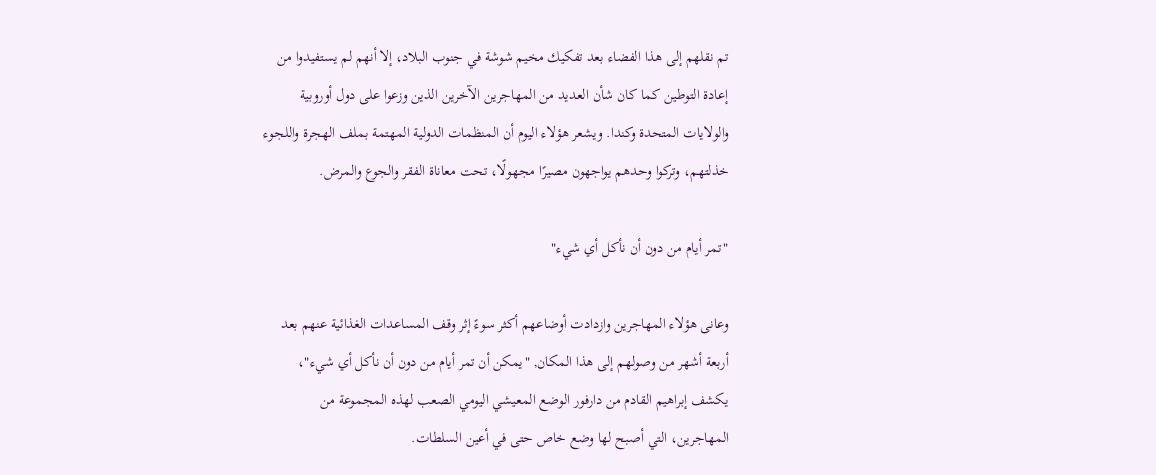تم نقلهم إلى هذا الفضاء بعد تفكيك مخيم شوشة في جنوب البلاد، إلا أنهم لم يستفيدوا من إعادة التوطين كما كان شأن العديد من المهاجرين الآخرين الذين وزعوا على دول أوروبية والولايات المتحدة وكندا. ويشعر هؤلاء اليوم أن المنظمات الدولية المهتمة بملف الهجرة واللجوء خذلتهم، وتركوا وحدهم يواجهون مصيرًا مجهولًا، تحت معاناة الفقر والجوع والمرض.

"تمر أيام من دون أن نأكل أي شيء"

وعانى هؤلاء المهاجرين وازدادت أوضاعهم أكثر سوءً إثر وقف المساعدات الغذائية عنهم بعد أربعة أشهر من وصولهم إلى هذا المكان, "يمكن أن تمر أيام من دون أن نأكل أي شيء"، يكشف إبراهيم القادم من دارفور الوضع المعيشي اليومي الصعب لهذه المجموعة من المهاجرين، التي أصبح لها وضع خاص حتى في أعين السلطات.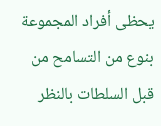يحظى أفراد المجموعة بنوع من التسامح من قبل السلطات بالنظر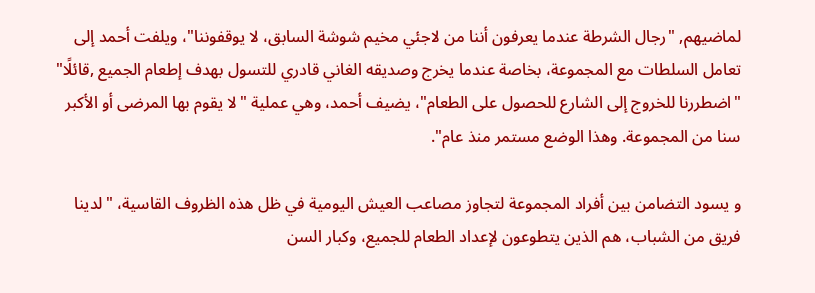لماضيهم, "رجال الشرطة عندما يعرفون أننا من لاجئي مخيم شوشة السابق، لا يوقفوننا"، ويلفت أحمد إلى تعامل السلطات مع المجموعة، بخاصة عندما يخرج وصديقه الغاني قادري للتسول بهدف إطعام الجميع ,قائلًا" "اضطررنا للخروج إلى الشارع للحصول على الطعام"، يضيف أحمد، وهي عملية "لا يقوم بها المرضى أو الأكبر سنا من المجموعة. وهذا الوضع مستمر منذ عام".

و يسود التضامن بين أفراد المجموعة لتجاوز مصاعب العيش اليومية في ظل هذه الظروف القاسية، "لدينا فريق من الشباب، هم الذين يتطوعون لإعداد الطعام للجميع، وكبار السن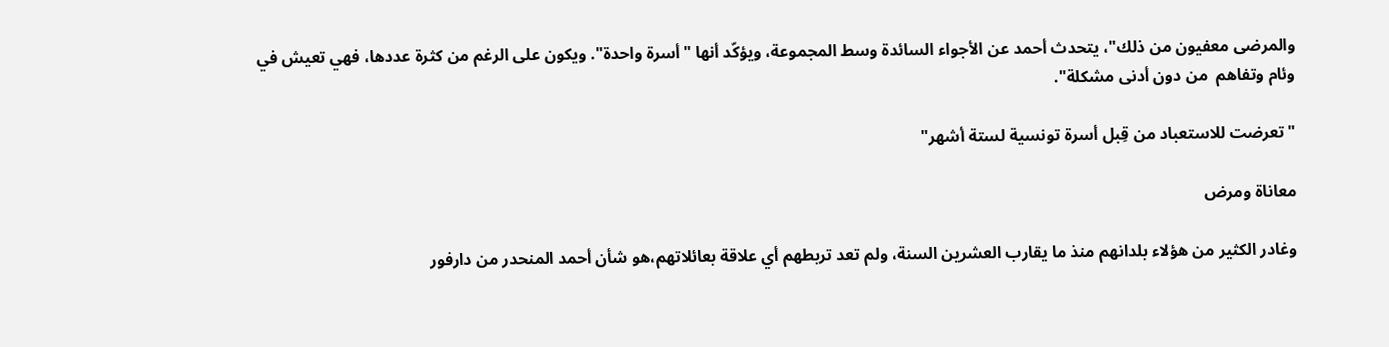والمرضى معفيون من ذلك"، يتحدث أحمد عن الأجواء السائدة وسط المجموعة، ويؤكّد أنها "أسرة واحدة". ويكون على الرغم من كثرة عددها، فهي تعيش في وئام وتفاهم  من دون أدنى مشكلة".

"تعرضت للاستعباد من قِبل أسرة تونسية لستة أشهر"

معاناة ومرض

وغادر الكثير من هؤلاء بلدانهم منذ ما يقارب العشرين السنة، ولم تعد تربطهم أي علاقة بعائلاتهم،هو شأن أحمد المنحدر من دارفور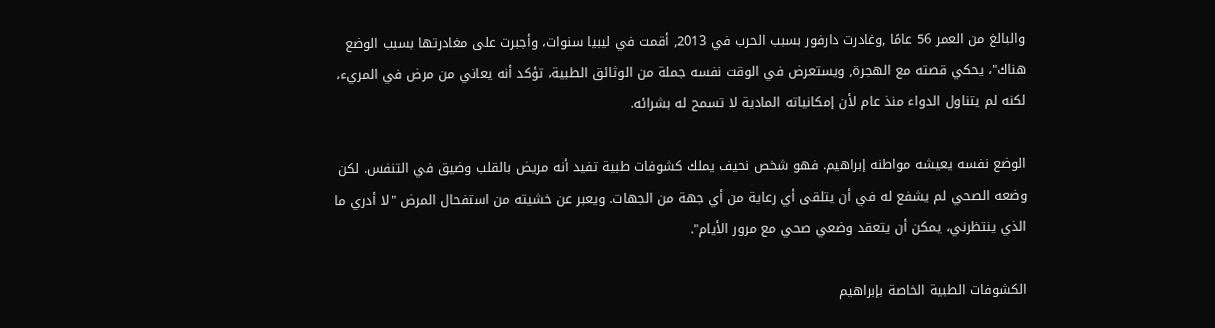والبالغ من العمر 56 عامًا ,وغادرت دارفور بسبب الحرب في 2013, أقمت في ليبيا سنوات، وأجبرت على مغادرتها بسبب الوضع هناك"، يحكي قصته مع الهجرة, ويستعرض في الوقت نفسه جملة من الوثائق الطبية، تؤكد أنه يعاني من مرض في المريء، لكنه لم يتناول الدواء منذ عام لأن إمكانياته المادية لا تسمح له بشرائه.

الوضع نفسه يعيشه مواطنه إبراهيم. فهو شخص نحيف يملك كشوفات طبية تفيد أنه مريض بالقلب وضيق في التنفس. لكن وضعه الصحي لم يشفع له في أن يتلقى أي رعاية من أي جهة من الجهات. ويعبر عن خشيته من استفحال المرض "لا أدري ما الذي ينتظرني، يمكن أن يتعقد وضعي صحي مع مرور الأيام".

الكشوفات الطبية الخاصة بإبراهيم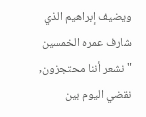ويضيف إبراهيم الذي شارف عمره الخمسين "نشعر أننا محتجزون, نقضي اليوم بين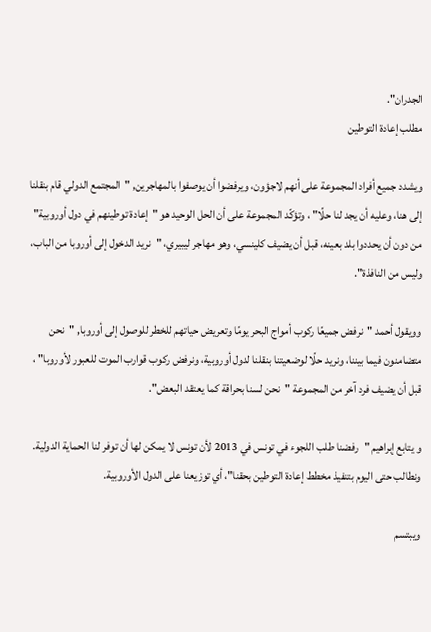الجدران".
مطلب إعادة التوطين

ويشدد جميع أفراد المجموعة على أنهم لاجؤون، ويرفضوا أن يوصفوا بالمهاجرين, "المجتمع الدولي قام بنقلنا إلى هنا، وعليه أن يجد لنا حلًا" ، وتؤكّد المجموعة على أن الحل الوحيد هو "إعادة توطينهم في دول أوروبية" من دون أن يحددوا بلد بعينه، قبل أن يضيف كلينسي، وهو مهاجر ليبيري، "نريد الدخول إلى أوروبا من الباب، وليس من النافذة".

وويقول أحمد "نرفض جميعًا ركوب أمواج البحر يومًا وتعريض حياتهم للخطر للوصول إلى أوروبا, "نحن متضامنون فيما بيننا، ونريد حلًا لوضعيتنا بنقلنا لدول أوروبية، ونرفض ركوب قوارب الموت للعبور لأوروبا" ، قبل أن يضيف فرد آخر من المجموعة "نحن لسنا بحراقة كما يعتقد البعض".

و يتابع إبراهيم "رفضنا طلب اللجوء في تونس في 2013 لأن تونس لا يمكن لها أن توفر لنا الحماية الدولية. ونطالب حتى اليوم بتنفيذ مخطط إعادة التوطين بحقنا"، أي توزيعنا على الدول الأوروبية.

ويبتسم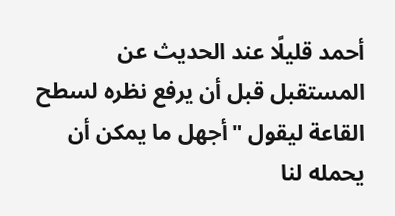أحمد قليلًا عند الحديث عن المستقبل قبل أن يرفع نظره لسطح القاعة ليقول "أجهل ما يمكن أن يحمله لنا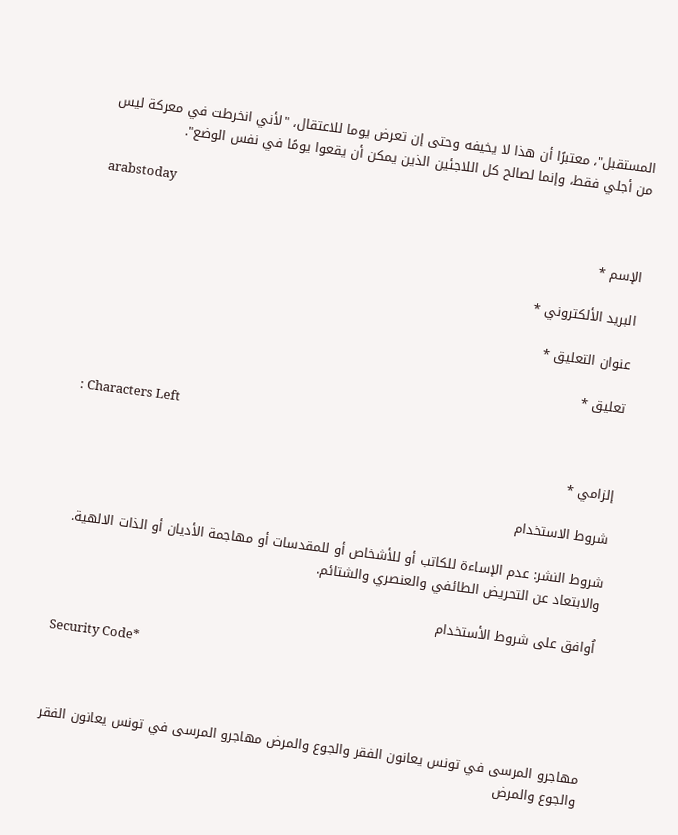المستقبل"، معتبرًا أن هذا لا يخيفه وحتى إن تعرض يوما للاعتقال، "لأني انخرطت في معركة ليس من أجلي فقط، وإنما لصالح كل اللاجئين الذين يمكن أن يقعوا يومًا في نفس الوضع".

arabstoday

الإسم *

البريد الألكتروني *

عنوان التعليق *

تعليق *

: Characters Left

إلزامي *

شروط الاستخدام

شروط النشر: عدم الإساءة للكاتب أو للأشخاص أو للمقدسات أو مهاجمة الأديان أو الذات الالهية. والابتعاد عن التحريض الطائفي والعنصري والشتائم.

اُوافق على شروط الأستخدام

Security Code*



مهاجرو المرسى في تونس يعانون الفقر والجوع والمرض مهاجرو المرسى في تونس يعانون الفقر والجوع والمرض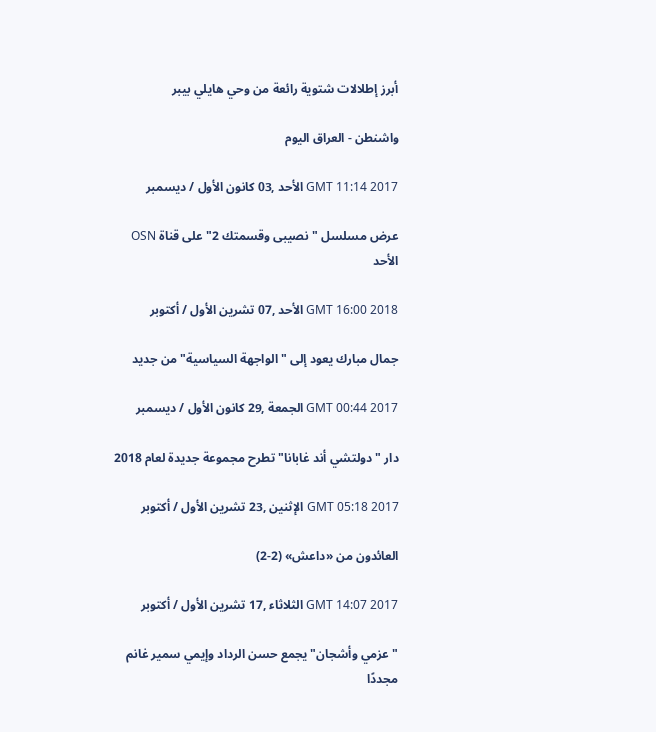أبرز إطلالات شتوية رائعة من وحي هايلي بيبر

واشنطن - العراق اليوم

GMT 11:14 2017 الأحد ,03 كانون الأول / ديسمبر

عرض مسلسل "نصيبى وقسمتك 2" على قناة OSN الأحد

GMT 16:00 2018 الأحد ,07 تشرين الأول / أكتوبر

جمال مبارك يعود إلى "الواجهة السياسية" من جديد

GMT 00:44 2017 الجمعة ,29 كانون الأول / ديسمبر

دار "دولتشي أند غابانا" تطرح مجموعة جديدة لعام 2018

GMT 05:18 2017 الإثنين ,23 تشرين الأول / أكتوبر

العائدون من «داعش» (2-2)

GMT 14:07 2017 الثلاثاء ,17 تشرين الأول / أكتوبر

"عزمي وأشجان" يجمع حسن الرداد وإيمي سمير غانم مجددًا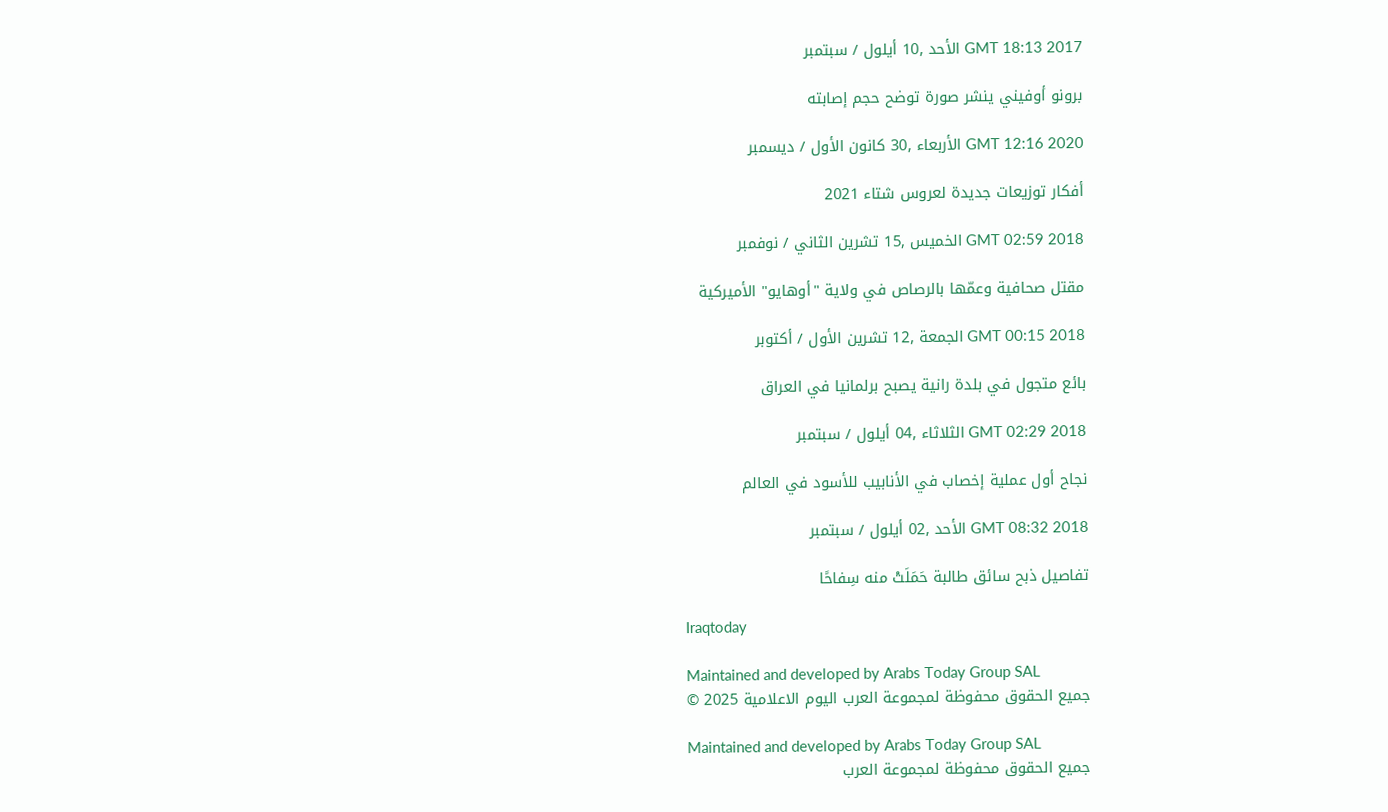GMT 18:13 2017 الأحد ,10 أيلول / سبتمبر

برونو أوفيني ينشر صورة توضح حجم إصابته

GMT 12:16 2020 الأربعاء ,30 كانون الأول / ديسمبر

أفكار توزيعات جديدة لعروس شتاء 2021

GMT 02:59 2018 الخميس ,15 تشرين الثاني / نوفمبر

مقتل صحافية وعمّها بالرصاص في ولاية "أوهايو" الأميركية

GMT 00:15 2018 الجمعة ,12 تشرين الأول / أكتوبر

بائع متجول في بلدة رانية يصبح برلمانيا في العراق

GMT 02:29 2018 الثلاثاء ,04 أيلول / سبتمبر

نجاح أول عملية إخصاب في الأنابيب للأسود في العالم

GMT 08:32 2018 الأحد ,02 أيلول / سبتمبر

تفاصيل ذبح سائق طالبة حَمَلَتْ منه سِفاحًا

Iraqtoday

Maintained and developed by Arabs Today Group SAL
جميع الحقوق محفوظة لمجموعة العرب اليوم الاعلامية 2025 ©

Maintained and developed by Arabs Today Group SAL
جميع الحقوق محفوظة لمجموعة العرب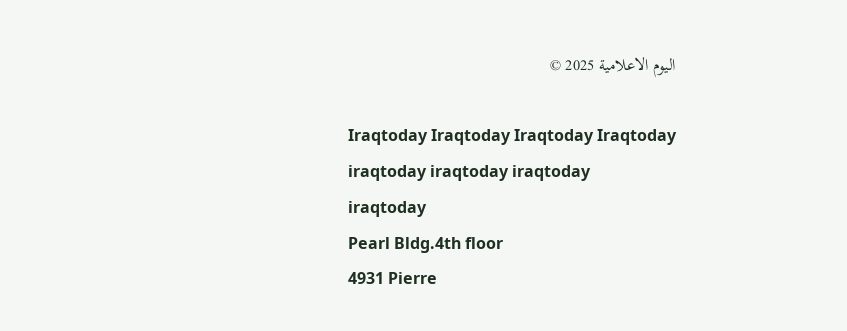اليوم الاعلامية 2025 ©

Iraqtoday Iraqtoday Iraqtoday Iraqtoday
iraqtoday iraqtoday iraqtoday
iraqtoday
Pearl Bldg.4th floor
4931 Pierre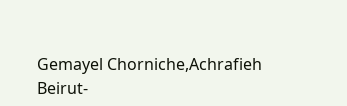Gemayel Chorniche,Achrafieh
Beirut-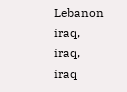Lebanon
iraq, iraq, iraq